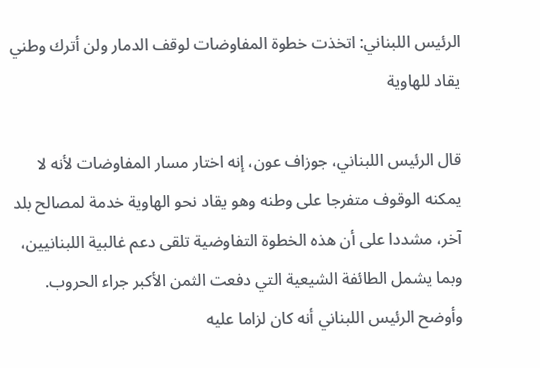الرئيس اللبناني: اتخذت خطوة المفاوضات لوقف الدمار ولن أترك وطني يقاد للهاوية

قال الرئيس اللبناني، جوزاف عون، إنه اختار مسار المفاوضات لأنه لا يمكنه الوقوف متفرجا على وطنه وهو يقاد نحو الهاوية خدمة لمصالح بلد آخر، مشددا على أن هذه الخطوة التفاوضية تلقى دعم غالبية اللبنانيين، وبما يشمل الطائفة الشيعية التي دفعت الثمن الأكبر جراء الحروب.
وأوضح الرئيس اللبناني أنه كان لزاما عليه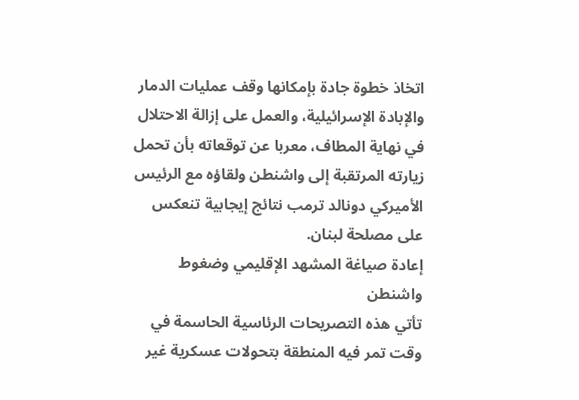اتخاذ خطوة جادة بإمكانها وقف عمليات الدمار والإبادة الإسرائيلية، والعمل على إزالة الاحتلال في نهاية المطاف، معربا عن توقعاته بأن تحمل زيارته المرتقبة إلى واشنطن ولقاؤه مع الرئيس الأميركي دونالد ترمب نتائج إيجابية تنعكس على مصلحة لبنان.
إعادة صياغة المشهد الإقليمي وضغوط واشنطن
تأتي هذه التصريحات الرئاسية الحاسمة في وقت تمر فيه المنطقة بتحولات عسكرية غير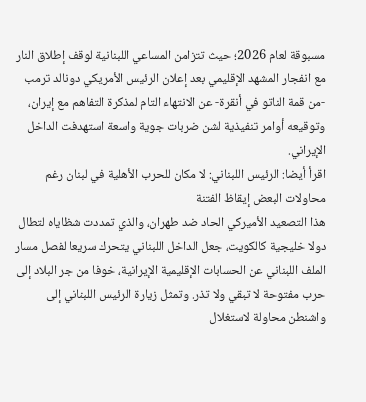مسبوقة لعام 2026؛ حيث تتزامن المساعي اللبنانية لوقف إطلاق النار مع انفجار المشهد الإقليمي بعد إعلان الرئيس الأمريكي دونالد ترمب -من قمة الناتو في أنقرة- عن الانتهاء التام لمذكرة التفاهم مع إيران، وتوقيعه أوامر تنفيذية لشن ضربات جوية واسعة استهدفت الداخل الإيراني.
اقرأ أيضا: الرئيس اللبناني: لا مكان للحرب الأهلية في لبنان رغم محاولات البعض إيقاظ الفتنة
هذا التصعيد الأميركي الحاد ضد طهران، والذي تمددت شظاياه لتطال دولا خليجية كالكويت، جعل الداخل اللبناني يتحرك سريعا لفصل مسار الملف اللبناني عن الحسابات الإقليمية الإيرانية، خوفا من جر البلاد إلى حرب مفتوحة لا تبقي ولا تذر. وتمثل زيارة الرئيس اللبناني إلى واشنطن محاولة لاستغلال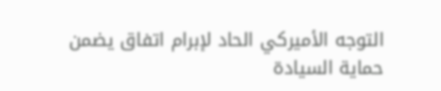التوجه الأميركي الحاد لإبرام اتفاق يضمن حماية السيادة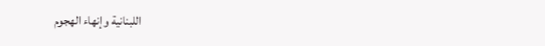اللبنانية وإنهاء الهجوم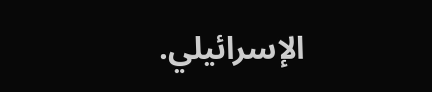الإسرائيلي.